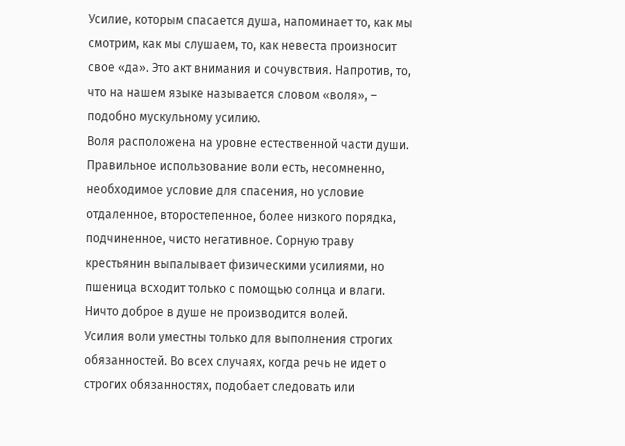Усилие, которым спасается душа, напоминает то, как мы смотрим, как мы слушаем, то, как невеста произносит свое «да». Это акт внимания и сочувствия. Напротив, то, что на нашем языке называется словом «воля», – подобно мускульному усилию.
Воля расположена на уровне естественной части души. Правильное использование воли есть, несомненно, необходимое условие для спасения, но условие отдаленное, второстепенное, более низкого порядка, подчиненное, чисто негативное. Сорную траву крестьянин выпалывает физическими усилиями, но пшеница всходит только с помощью солнца и влаги. Ничто доброе в душе не производится волей.
Усилия воли уместны только для выполнения строгих обязанностей. Во всех случаях, когда речь не идет о строгих обязанностях, подобает следовать или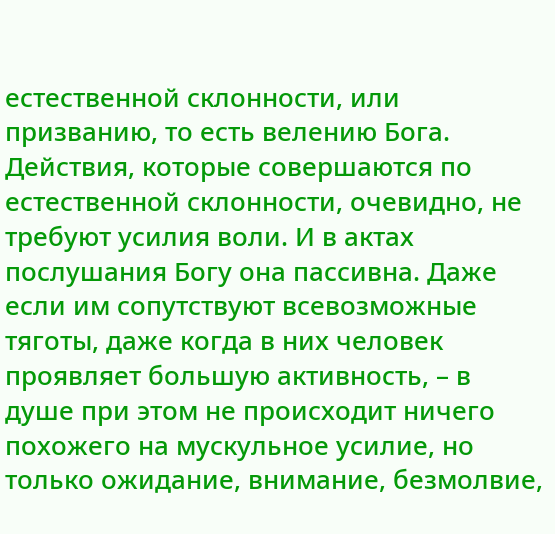естественной склонности, или призванию, то есть велению Бога. Действия, которые совершаются по естественной склонности, очевидно, не требуют усилия воли. И в актах послушания Богу она пассивна. Даже если им сопутствуют всевозможные тяготы, даже когда в них человек проявляет большую активность, – в душе при этом не происходит ничего похожего на мускульное усилие, но только ожидание, внимание, безмолвие,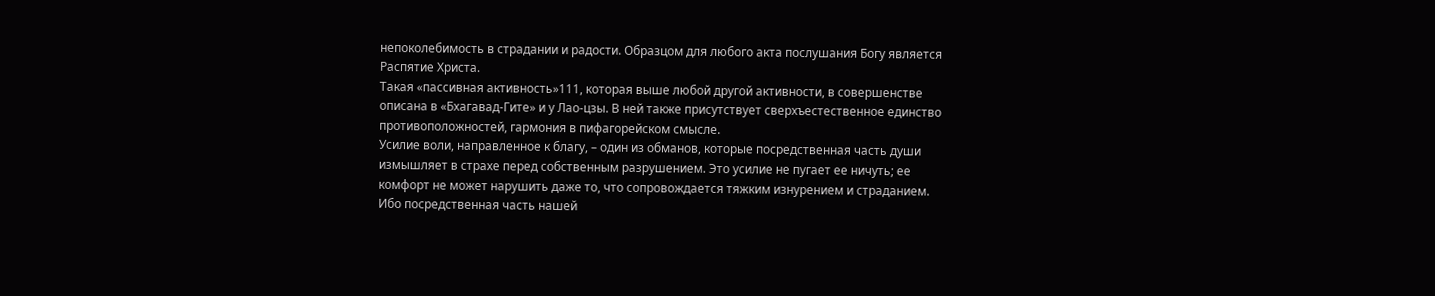непоколебимость в страдании и радости. Образцом для любого акта послушания Богу является Распятие Христа.
Такая «пассивная активность»111, которая выше любой другой активности, в совершенстве описана в «Бхагавад-Гите» и у Лао-цзы. В ней также присутствует сверхъестественное единство противоположностей, гармония в пифагорейском смысле.
Усилие воли, направленное к благу, – один из обманов, которые посредственная часть души измышляет в страхе перед собственным разрушением. Это усилие не пугает ее ничуть; ее комфорт не может нарушить даже то, что сопровождается тяжким изнурением и страданием. Ибо посредственная часть нашей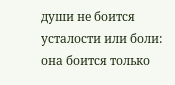души не боится усталости или боли: она боится только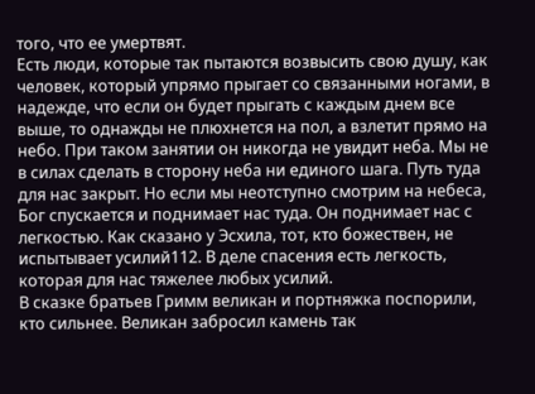того, что ее умертвят.
Есть люди, которые так пытаются возвысить свою душу, как человек, который упрямо прыгает со связанными ногами, в надежде, что если он будет прыгать с каждым днем все выше, то однажды не плюхнется на пол, а взлетит прямо на небо. При таком занятии он никогда не увидит неба. Мы не в силах сделать в сторону неба ни единого шага. Путь туда для нас закрыт. Но если мы неотступно смотрим на небеса, Бог спускается и поднимает нас туда. Он поднимает нас с легкостью. Как сказано у Эсхила, тот, кто божествен, не испытывает усилий112. В деле спасения есть легкость, которая для нас тяжелее любых усилий.
В сказке братьев Гримм великан и портняжка поспорили, кто сильнее. Великан забросил камень так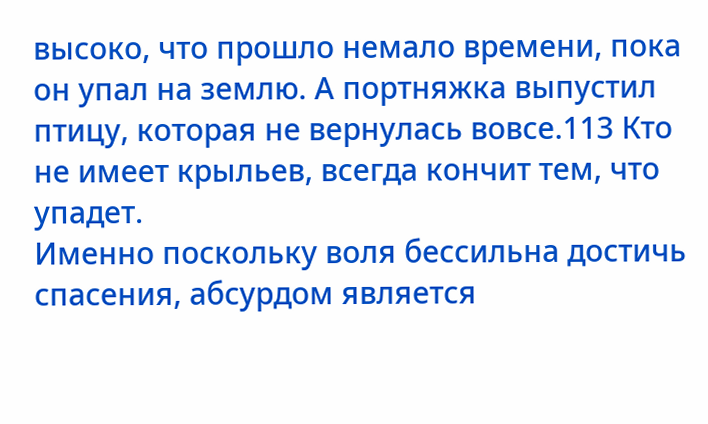высоко, что прошло немало времени, пока он упал на землю. А портняжка выпустил птицу, которая не вернулась вовсе.113 Кто не имеет крыльев, всегда кончит тем, что упадет.
Именно поскольку воля бессильна достичь спасения, абсурдом является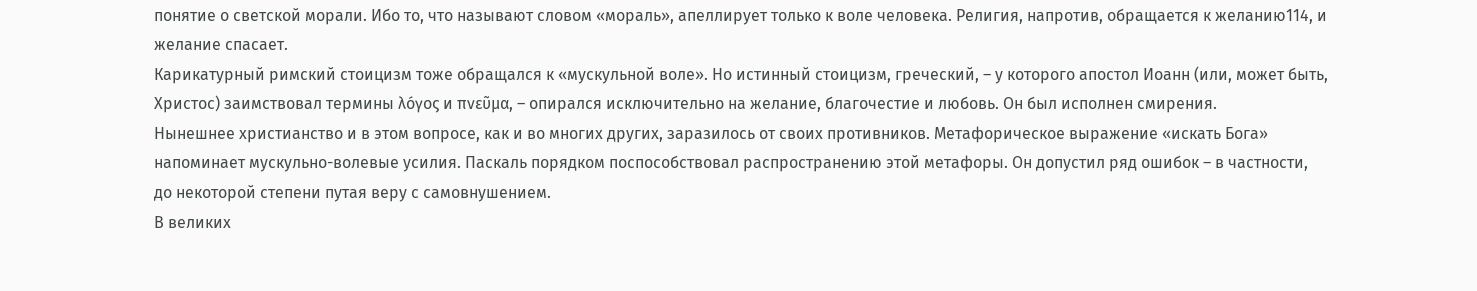понятие о светской морали. Ибо то, что называют словом «мораль», апеллирует только к воле человека. Религия, напротив, обращается к желанию114, и желание спасает.
Карикатурный римский стоицизм тоже обращался к «мускульной воле». Но истинный стоицизм, греческий, – у которого апостол Иоанн (или, может быть, Христос) заимствовал термины λóγος и πνεῦμα, – опирался исключительно на желание, благочестие и любовь. Он был исполнен смирения.
Нынешнее христианство и в этом вопросе, как и во многих других, заразилось от своих противников. Метафорическое выражение «искать Бога» напоминает мускульно-волевые усилия. Паскаль порядком поспособствовал распространению этой метафоры. Он допустил ряд ошибок – в частности, до некоторой степени путая веру с самовнушением.
В великих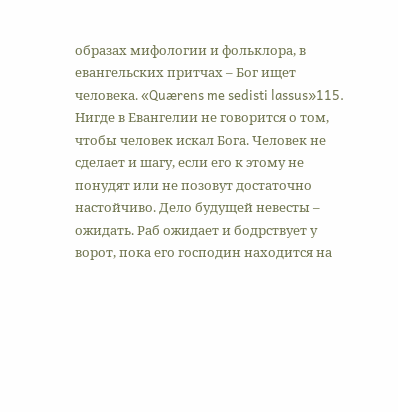образах мифологии и фольклора, в евангельских притчах – Бог ищет человека. «Quærens me sedisti lassus»115. Нигде в Евангелии не говорится о том, чтобы человек искал Бога. Человек не сделает и шагу, если его к этому не понудят или не позовут достаточно настойчиво. Дело будущей невесты – ожидать. Раб ожидает и бодрствует у ворот, пока его господин находится на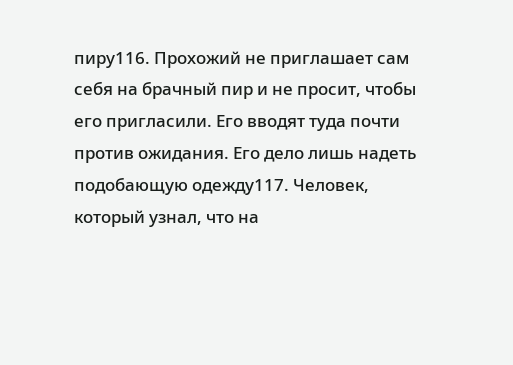пиру116. Прохожий не приглашает сам себя на брачный пир и не просит, чтобы его пригласили. Его вводят туда почти против ожидания. Его дело лишь надеть подобающую одежду117. Человек, который узнал, что на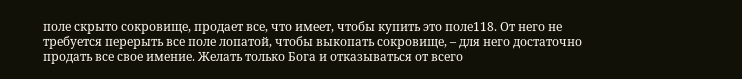поле скрыто сокровище, продает все, что имеет, чтобы купить это поле118. От него не требуется перерыть все поле лопатой, чтобы выкопать сокровище, – для него достаточно продать все свое имение. Желать только Бога и отказываться от всего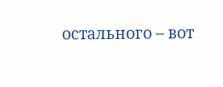остального – вот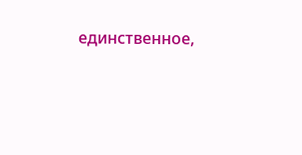единственное,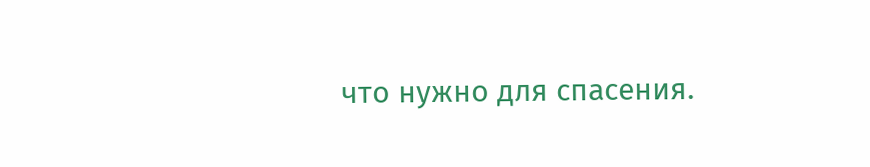что нужно для спасения.